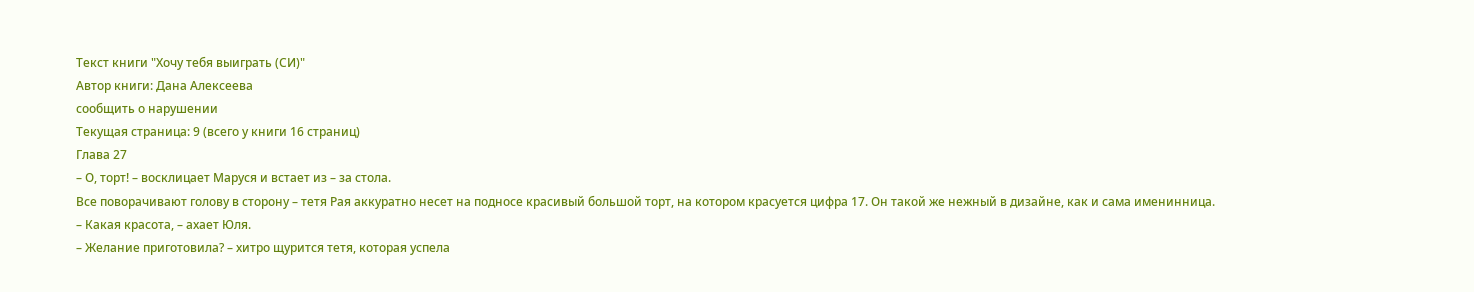Текст книги "Хочу тебя выиграть (СИ)"
Автор книги: Дана Алексеева
сообщить о нарушении
Текущая страница: 9 (всего у книги 16 страниц)
Глава 27
– О, торт! – восклицает Маруся и встает из – за стола.
Все поворачивают голову в сторону – тетя Рая аккуратно несет на подносе красивый большой торт, на котором красуется цифра 17. Он такой же нежный в дизайне, как и сама именинница.
– Какая красота, – ахает Юля.
– Желание приготовила? – хитро щурится тетя, которая успела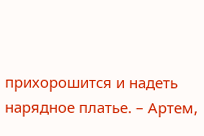прихорошится и надеть нарядное платье. – Артем,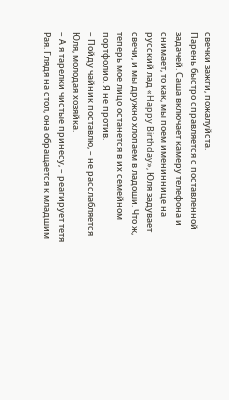свечки зажги, пожалуйста.
Парень быстро справляется с поставленной задачей. Саша включает камеру телефона и снимает, то как, мы поем имениннице на русский лад «Happy Birthday», Юля задувает свечи, и мы дружно хлопаем в ладоши. Что ж, теперь мое лицо останется в их семейном портфолио. Я не против.
– Пойду чайник поставлю, – не расслабляется Юля, молодая хозяйка.
– А я тарелки чистые принесу, – реагирует тетя Рая. Глядя на стол, она обращается к младшим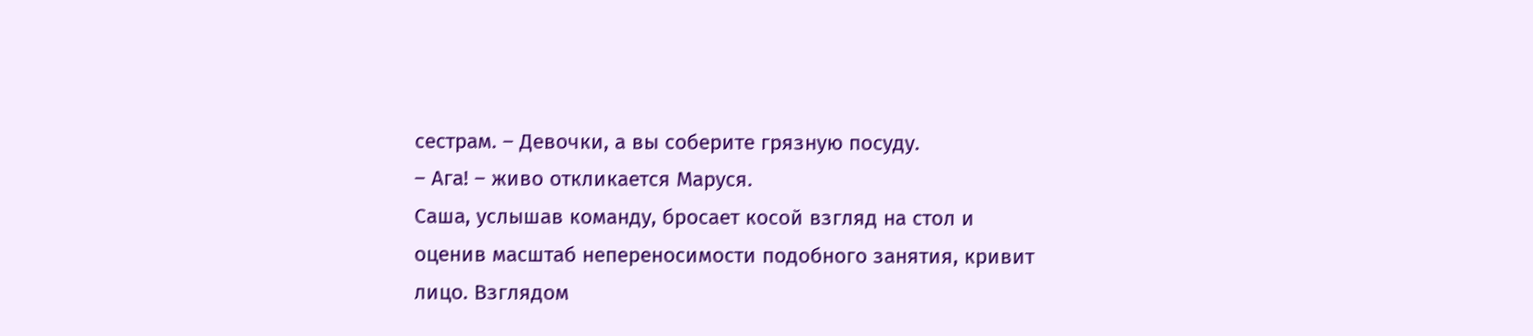сестрам. – Девочки, а вы соберите грязную посуду.
– Ага! – живо откликается Маруся.
Саша, услышав команду, бросает косой взгляд на стол и оценив масштаб непереносимости подобного занятия, кривит лицо. Взглядом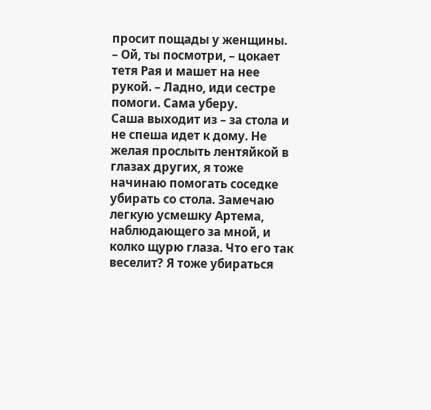просит пощады у женщины.
– Ой, ты посмотри, – цокает тетя Рая и машет на нее рукой. – Ладно, иди сестре помоги. Сама уберу.
Саша выходит из – за стола и не спеша идет к дому. Не желая прослыть лентяйкой в глазах других, я тоже начинаю помогать соседке убирать со стола. Замечаю легкую усмешку Артема, наблюдающего за мной, и колко щурю глаза. Что его так веселит? Я тоже убираться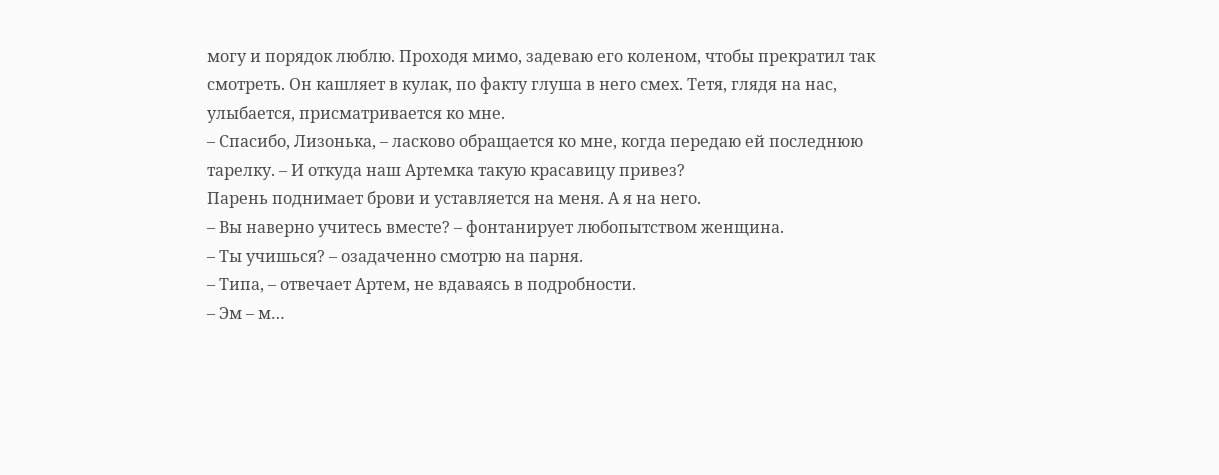могу и порядок люблю. Проходя мимо, задеваю его коленом, чтобы прекратил так смотреть. Он кашляет в кулак, по факту глуша в него смех. Тетя, глядя на нас, улыбается, присматривается ко мне.
– Спасибо, Лизонька, – ласково обращается ко мне, когда передаю ей последнюю тарелку. – И откуда наш Артемка такую красавицу привез?
Парень поднимает брови и уставляется на меня. А я на него.
– Вы наверно учитесь вместе? – фонтанирует любопытством женщина.
– Ты учишься? – озадаченно смотрю на парня.
– Типа, – отвечает Артем, не вдаваясь в подробности.
– Эм – м…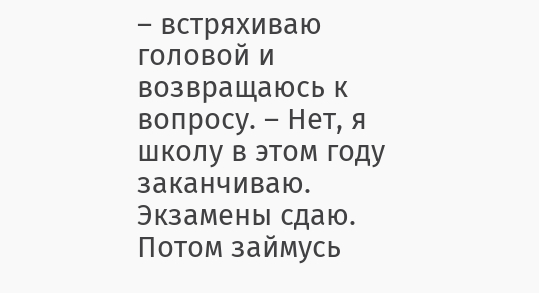– встряхиваю головой и возвращаюсь к вопросу. – Нет, я школу в этом году заканчиваю. Экзамены сдаю. Потом займусь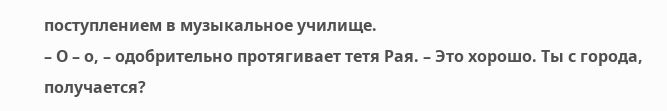поступлением в музыкальное училище.
– О – о, – одобрительно протягивает тетя Рая. – Это хорошо. Ты с города, получается?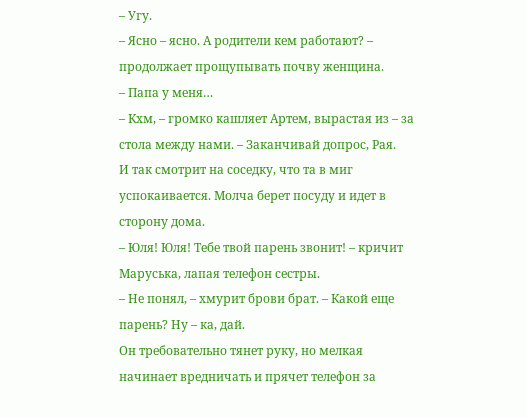– Угу.
– Ясно – ясно. А родители кем работают? – продолжает прощупывать почву женщина.
– Папа у меня…
– Кхм, – громко кашляет Артем, вырастая из – за стола между нами. – Заканчивай допрос, Рая.
И так смотрит на соседку, что та в миг успокаивается. Молча берет посуду и идет в сторону дома.
– Юля! Юля! Тебе твой парень звонит! – кричит Маруська, лапая телефон сестры.
– Не понял, – хмурит брови брат. – Какой еще парень? Ну – ка, дай.
Он требовательно тянет руку, но мелкая начинает вредничать и прячет телефон за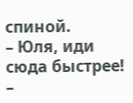спиной.
– Юля, иди сюда быстрее! –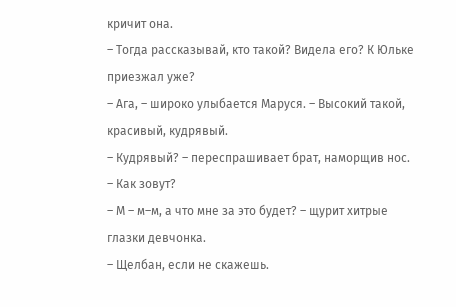кричит она.
– Тогда рассказывай, кто такой? Видела его? К Юльке приезжал уже?
– Ага, – широко улыбается Маруся. – Высокий такой, красивый, кудрявый.
– Кудрявый? – переспрашивает брат, наморщив нос. – Как зовут?
– М – м–м, а что мне за это будет? – щурит хитрые глазки девчонка.
– Щелбан, если не скажешь.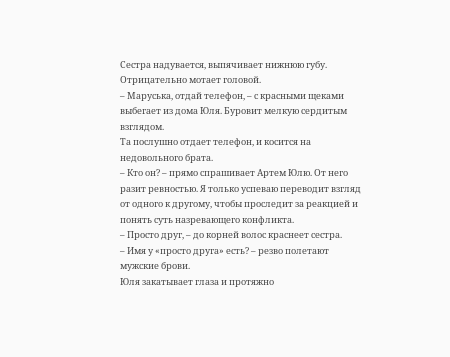Сестра надувается, выпячивает нижнюю губу. Отрицательно мотает головой.
– Маруська, отдай телефон, – с красными щеками выбегает из дома Юля. Буровит мелкую сердитым взглядом.
Та послушно отдает телефон, и косится на недовольного брата.
– Кто он? – прямо спрашивает Артем Юлю. От него разит ревностью. Я только успеваю переводит взгляд от одного к другому, чтобы проследит за реакцией и понять суть назревающего конфликта.
– Просто друг, – до корней волос краснеет сестра.
– Имя у «просто друга» есть? – резво полетают мужские брови.
Юля закатывает глаза и протяжно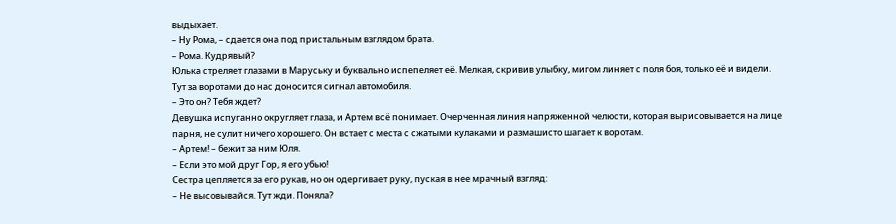выдыхает.
– Ну Рома, – сдается она под пристальным взглядом брата.
– Рома. Кудрявый?
Юлька стреляет глазами в Маруську и буквально испепеляет её. Мелкая, скривив улыбку, мигом линяет с поля боя, только её и видели.
Тут за воротами до нас доносится сигнал автомобиля.
– Это он? Тебя ждет?
Девушка испуганно округляет глаза, и Артем всё понимает. Очерченная линия напряженной челюсти, которая вырисовывается на лице парня, не сулит ничего хорошего. Он встает с места с сжатыми кулаками и размашисто шагает к воротам.
– Артем! – бежит за ним Юля.
– Если это мой друг Гор, я его убью!
Сестра цепляется за его рукав, но он одергивает руку, пуская в нее мрачный взгляд:
– Не высовывайся. Тут жди. Поняла?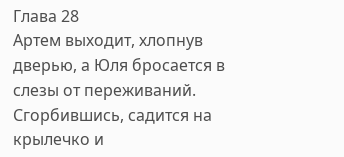Глава 28
Артем выходит, хлопнув дверью, а Юля бросается в слезы от переживаний. Сгорбившись, садится на крылечко и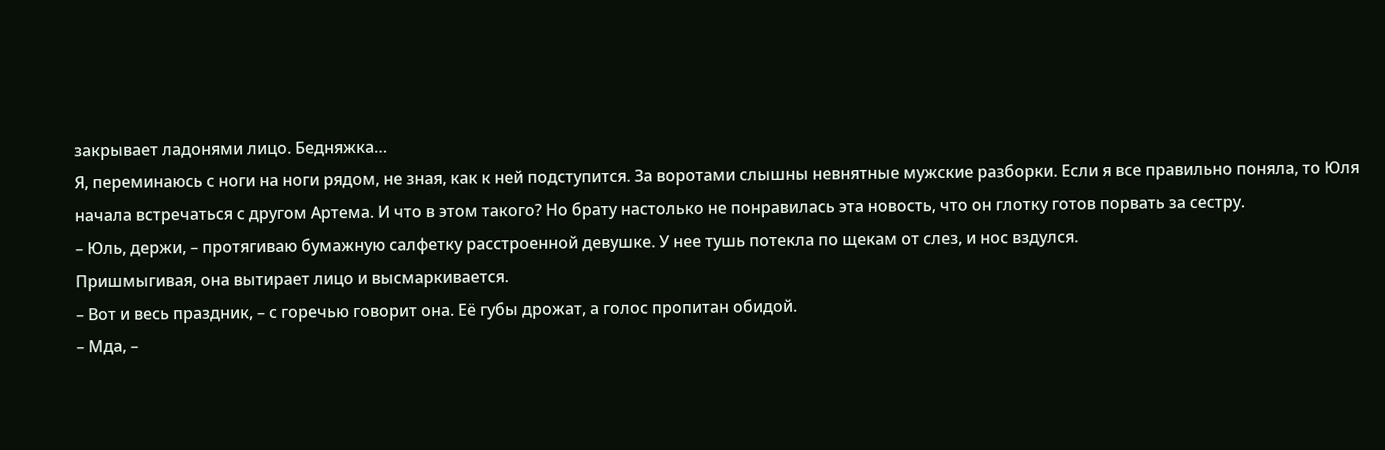закрывает ладонями лицо. Бедняжка…
Я, переминаюсь с ноги на ноги рядом, не зная, как к ней подступится. За воротами слышны невнятные мужские разборки. Если я все правильно поняла, то Юля начала встречаться с другом Артема. И что в этом такого? Но брату настолько не понравилась эта новость, что он глотку готов порвать за сестру.
– Юль, держи, – протягиваю бумажную салфетку расстроенной девушке. У нее тушь потекла по щекам от слез, и нос вздулся.
Пришмыгивая, она вытирает лицо и высмаркивается.
– Вот и весь праздник, – с горечью говорит она. Её губы дрожат, а голос пропитан обидой.
– Мда, –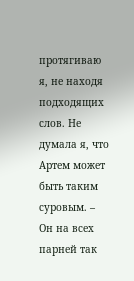протягиваю я, не находя подходящих слов. Не думала я, что Артем может быть таким суровым. – Он на всех парней так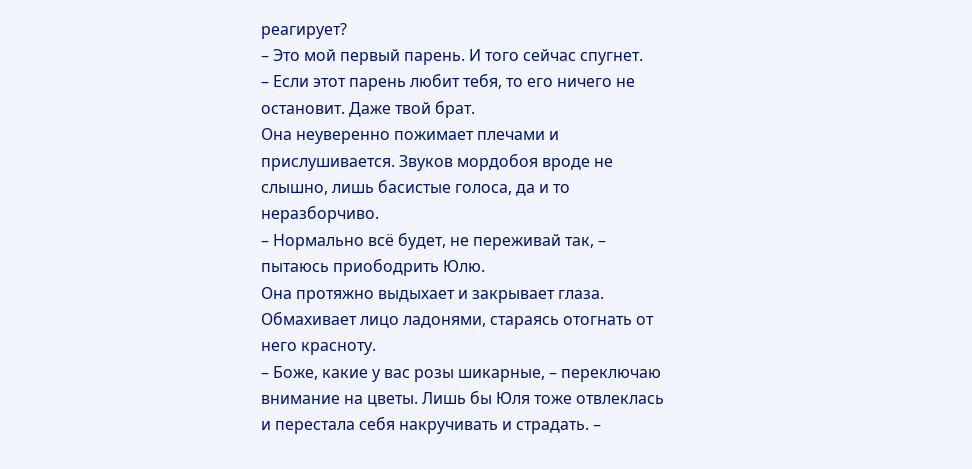реагирует?
– Это мой первый парень. И того сейчас спугнет.
– Если этот парень любит тебя, то его ничего не остановит. Даже твой брат.
Она неуверенно пожимает плечами и прислушивается. Звуков мордобоя вроде не слышно, лишь басистые голоса, да и то неразборчиво.
– Нормально всё будет, не переживай так, – пытаюсь приободрить Юлю.
Она протяжно выдыхает и закрывает глаза. Обмахивает лицо ладонями, стараясь отогнать от него красноту.
– Боже, какие у вас розы шикарные, – переключаю внимание на цветы. Лишь бы Юля тоже отвлеклась и перестала себя накручивать и страдать. –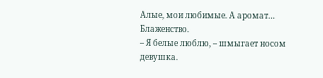Алые, мои любимые. А аромат… Блаженство.
– Я белые люблю, – шмыгает носом девушка.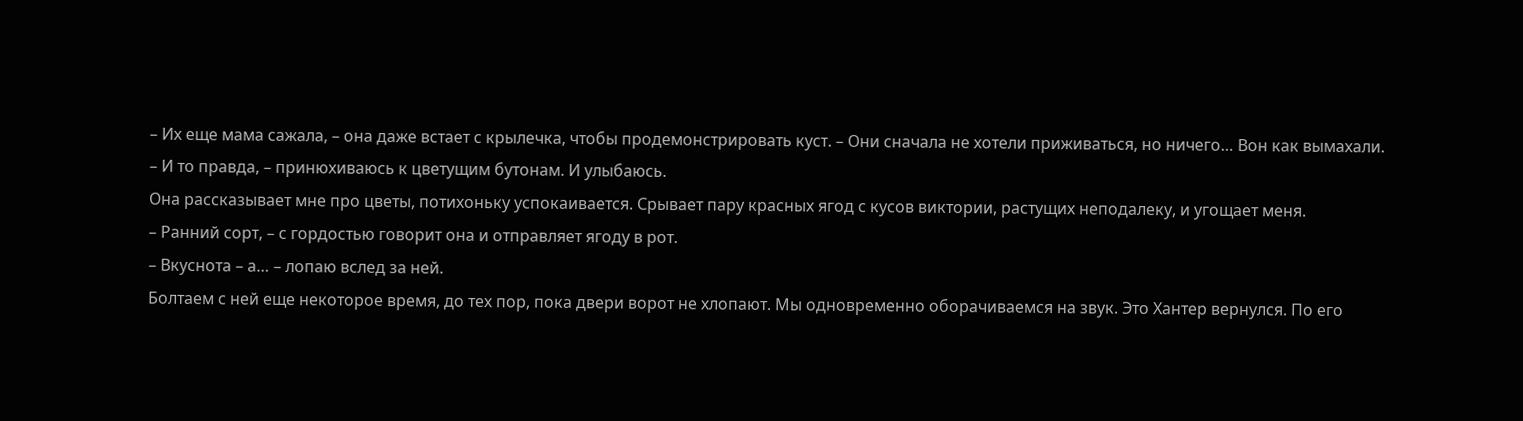– Их еще мама сажала, – она даже встает с крылечка, чтобы продемонстрировать куст. – Они сначала не хотели приживаться, но ничего… Вон как вымахали.
– И то правда, – принюхиваюсь к цветущим бутонам. И улыбаюсь.
Она рассказывает мне про цветы, потихоньку успокаивается. Срывает пару красных ягод с кусов виктории, растущих неподалеку, и угощает меня.
– Ранний сорт, – с гордостью говорит она и отправляет ягоду в рот.
– Вкуснота – а… – лопаю вслед за ней.
Болтаем с ней еще некоторое время, до тех пор, пока двери ворот не хлопают. Мы одновременно оборачиваемся на звук. Это Хантер вернулся. По его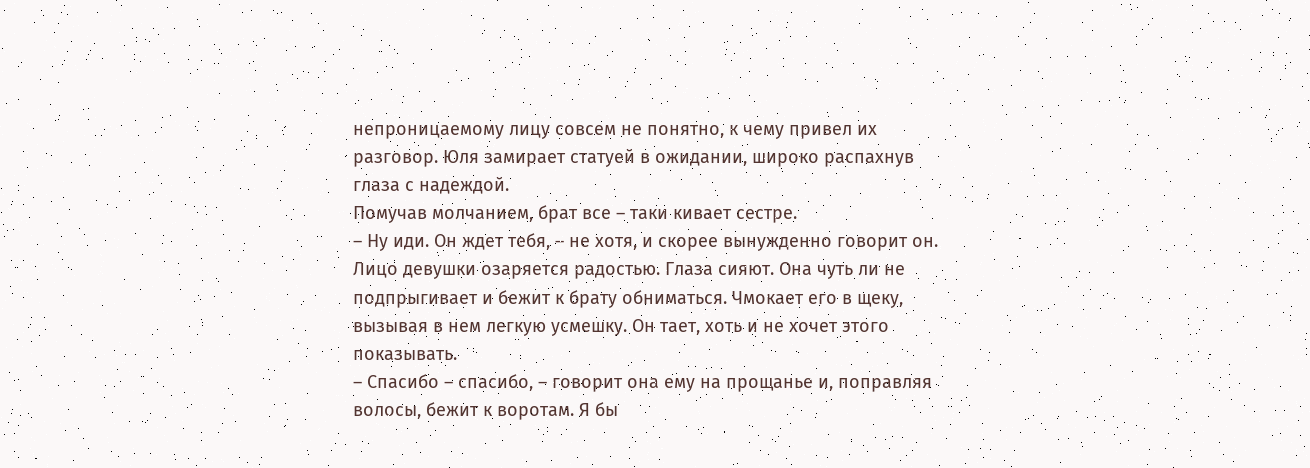непроницаемому лицу совсем не понятно, к чему привел их разговор. Юля замирает статуей в ожидании, широко распахнув глаза с надеждой.
Помучав молчанием, брат все – таки кивает сестре.
– Ну иди. Он ждет тебя, – не хотя, и скорее вынужденно говорит он.
Лицо девушки озаряется радостью. Глаза сияют. Она чуть ли не подпрыгивает и бежит к брату обниматься. Чмокает его в щеку, вызывая в нем легкую усмешку. Он тает, хоть и не хочет этого показывать.
– Спасибо – спасибо, – говорит она ему на прощанье и, поправляя волосы, бежит к воротам. Я бы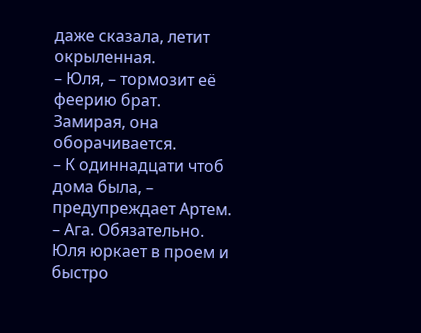даже сказала, летит окрыленная.
– Юля, – тормозит её феерию брат.
Замирая, она оборачивается.
– К одиннадцати чтоб дома была, – предупреждает Артем.
– Ага. Обязательно.
Юля юркает в проем и быстро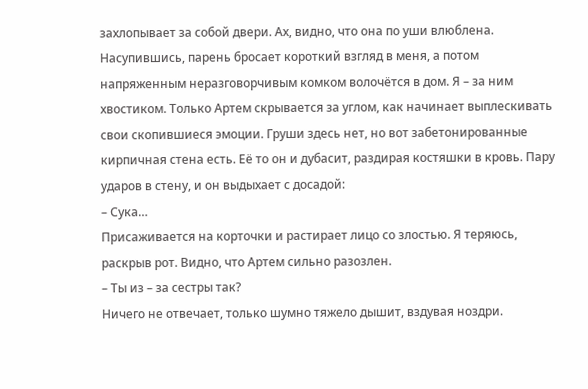захлопывает за собой двери. Ах, видно, что она по уши влюблена.
Насупившись, парень бросает короткий взгляд в меня, а потом напряженным неразговорчивым комком волочётся в дом. Я – за ним хвостиком. Только Артем скрывается за углом, как начинает выплескивать свои скопившиеся эмоции. Груши здесь нет, но вот забетонированные кирпичная стена есть. Её то он и дубасит, раздирая костяшки в кровь. Пару ударов в стену, и он выдыхает с досадой:
– Сука…
Присаживается на корточки и растирает лицо со злостью. Я теряюсь, раскрыв рот. Видно, что Артем сильно разозлен.
– Ты из – за сестры так?
Ничего не отвечает, только шумно тяжело дышит, вздувая ноздри.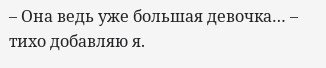– Она ведь уже большая девочка… – тихо добавляю я.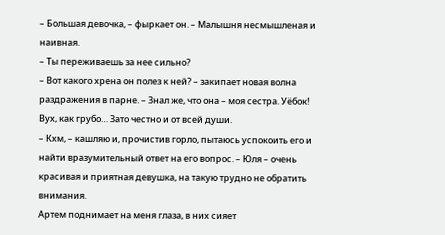– Большая девочка, – фыркает он. – Малышня несмышленая и наивная.
– Ты переживаешь за нее сильно?
– Вот какого хрена он полез к ней? – закипает новая волна раздражения в парне. – Знал же, что она – моя сестра. Уёбок!
Вух, как грубо… Зато честно и от всей души.
– Кхм, – кашляю и, прочистив горло, пытаюсь успокоить его и найти вразумительный ответ на его вопрос. – Юля – очень красивая и приятная девушка, на такую трудно не обратить внимания.
Артем поднимает на меня глаза, в них сияет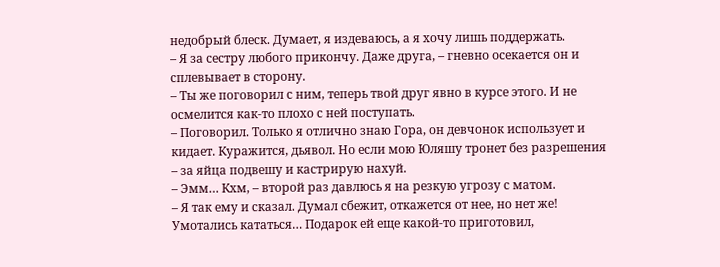недобрый блеск. Думает, я издеваюсь, а я хочу лишь поддержать.
– Я за сестру любого прикончу. Даже друга, – гневно осекается он и сплевывает в сторону.
– Ты же поговорил с ним, теперь твой друг явно в курсе этого. И не осмелится как-то плохо с ней поступать.
– Поговорил. Только я отлично знаю Гора, он девчонок использует и кидает. Куражится, дьявол. Но если мою Юляшу тронет без разрешения – за яйца подвешу и кастрирую нахуй.
– Эмм… Кхм, – второй раз давлюсь я на резкую угрозу с матом.
– Я так ему и сказал. Думал сбежит, откажется от нее, но нет же! Умотались кататься… Подарок ей еще какой-то приготовил,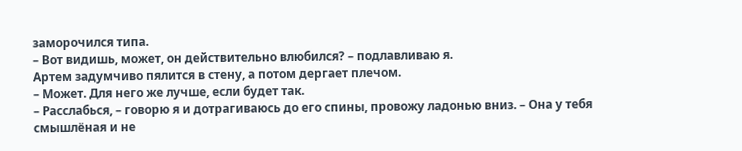заморочился типа.
– Вот видишь, может, он действительно влюбился? – подлавливаю я.
Артем задумчиво пялится в стену, а потом дергает плечом.
– Может. Для него же лучше, если будет так.
– Расслабься, – говорю я и дотрагиваюсь до его спины, провожу ладонью вниз. – Она у тебя смышлёная и не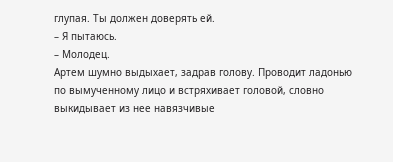глупая. Ты должен доверять ей.
– Я пытаюсь.
– Молодец.
Артем шумно выдыхает, задрав голову. Проводит ладонью по вымученному лицо и встряхивает головой, словно выкидывает из нее навязчивые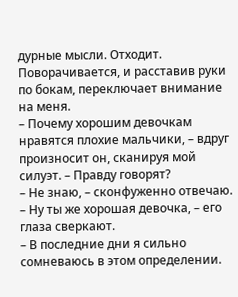дурные мысли. Отходит. Поворачивается, и расставив руки по бокам, переключает внимание на меня.
– Почему хорошим девочкам нравятся плохие мальчики, – вдруг произносит он, сканируя мой силуэт. – Правду говорят?
– Не знаю, – сконфуженно отвечаю.
– Ну ты же хорошая девочка, – его глаза сверкают.
– В последние дни я сильно сомневаюсь в этом определении.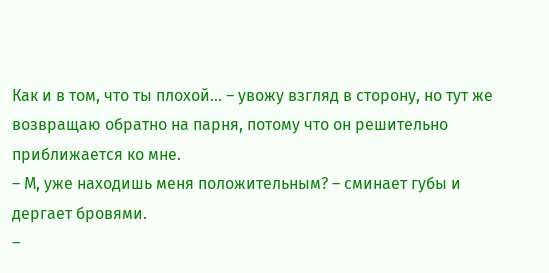Как и в том, что ты плохой... – увожу взгляд в сторону, но тут же возвращаю обратно на парня, потому что он решительно приближается ко мне.
– М, уже находишь меня положительным? – сминает губы и дергает бровями.
–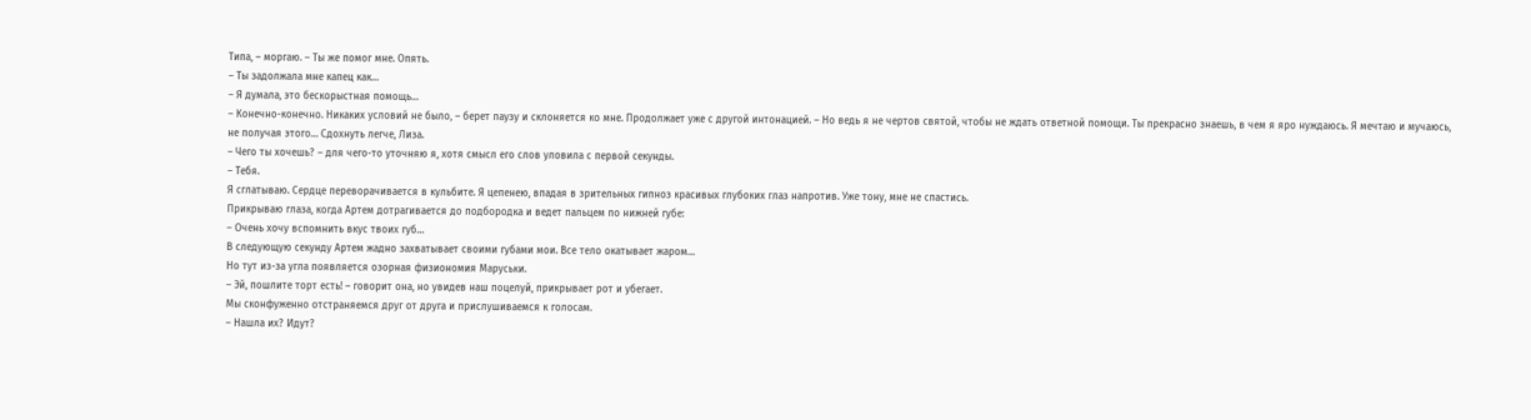Типа, – моргаю. – Ты же помог мне. Опять.
– Ты задолжала мне капец как…
– Я думала, это бескорыстная помощь…
– Конечно-конечно. Никаких условий не было, – берет паузу и склоняется ко мне. Продолжает уже с другой интонацией. – Но ведь я не чертов святой, чтобы не ждать ответной помощи. Ты прекрасно знаешь, в чем я яро нуждаюсь. Я мечтаю и мучаюсь, не получая этого… Сдохнуть легче, Лиза.
– Чего ты хочешь? – для чего-то уточняю я, хотя смысл его слов уловила с первой секунды.
– Тебя.
Я сглатываю. Сердце переворачивается в кульбите. Я цепенею, впадая в зрительных гипноз красивых глубоких глаз напротив. Уже тону, мне не спастись.
Прикрываю глаза, когда Артем дотрагивается до подбородка и ведет пальцем по нижней губе:
– Очень хочу вспомнить вкус твоих губ…
В следующую секунду Артем жадно захватывает своими губами мои. Все тело окатывает жаром…
Но тут из-за угла появляется озорная физиономия Маруськи.
– Эй, пошлите торт есть! – говорит она, но увидев наш поцелуй, прикрывает рот и убегает.
Мы сконфуженно отстраняемся друг от друга и прислушиваемся к голосам.
– Нашла их? Идут?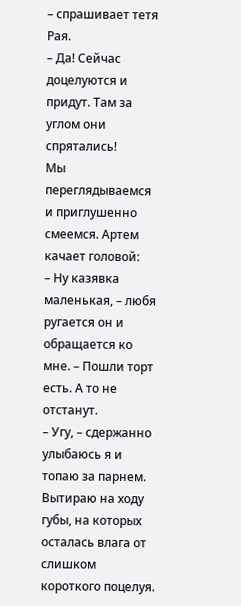– спрашивает тетя Рая.
– Да! Сейчас доцелуются и придут. Там за углом они спрятались!
Мы переглядываемся и приглушенно смеемся. Артем качает головой:
– Ну казявка маленькая, – любя ругается он и обращается ко мне. – Пошли торт есть. А то не отстанут.
– Угу, – сдержанно улыбаюсь я и топаю за парнем. Вытираю на ходу губы, на которых осталась влага от слишком короткого поцелуя.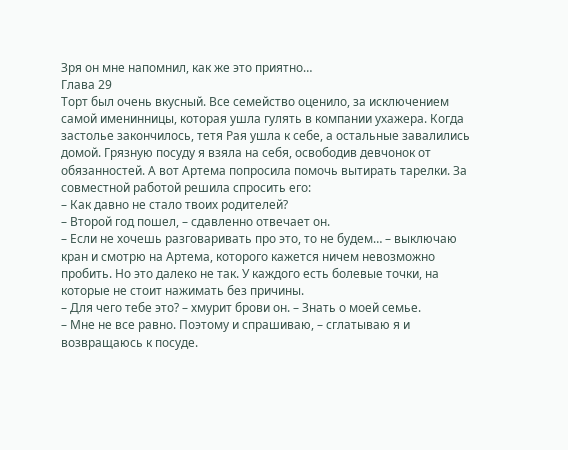Зря он мне напомнил, как же это приятно…
Глава 29
Торт был очень вкусный. Все семейство оценило, за исключением самой именинницы, которая ушла гулять в компании ухажера. Когда застолье закончилось, тетя Рая ушла к себе, а остальные завалились домой. Грязную посуду я взяла на себя, освободив девчонок от обязанностей. А вот Артема попросила помочь вытирать тарелки. За совместной работой решила спросить его:
– Как давно не стало твоих родителей?
– Второй год пошел, – сдавленно отвечает он.
– Если не хочешь разговаривать про это, то не будем… – выключаю кран и смотрю на Артема, которого кажется ничем невозможно пробить. Но это далеко не так. У каждого есть болевые точки, на которые не стоит нажимать без причины.
– Для чего тебе это? – хмурит брови он. – Знать о моей семье.
– Мне не все равно. Поэтому и спрашиваю, – сглатываю я и возвращаюсь к посуде.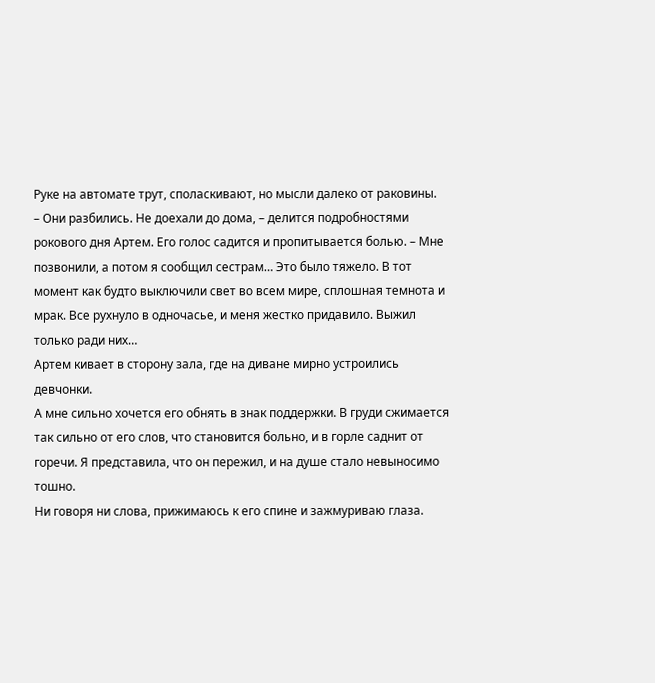Руке на автомате трут, споласкивают, но мысли далеко от раковины.
– Они разбились. Не доехали до дома, – делится подробностями рокового дня Артем. Его голос садится и пропитывается болью. – Мне позвонили, а потом я сообщил сестрам… Это было тяжело. В тот момент как будто выключили свет во всем мире, сплошная темнота и мрак. Все рухнуло в одночасье, и меня жестко придавило. Выжил только ради них…
Артем кивает в сторону зала, где на диване мирно устроились девчонки.
А мне сильно хочется его обнять в знак поддержки. В груди сжимается так сильно от его слов, что становится больно, и в горле саднит от горечи. Я представила, что он пережил, и на душе стало невыносимо тошно.
Ни говоря ни слова, прижимаюсь к его спине и зажмуриваю глаза.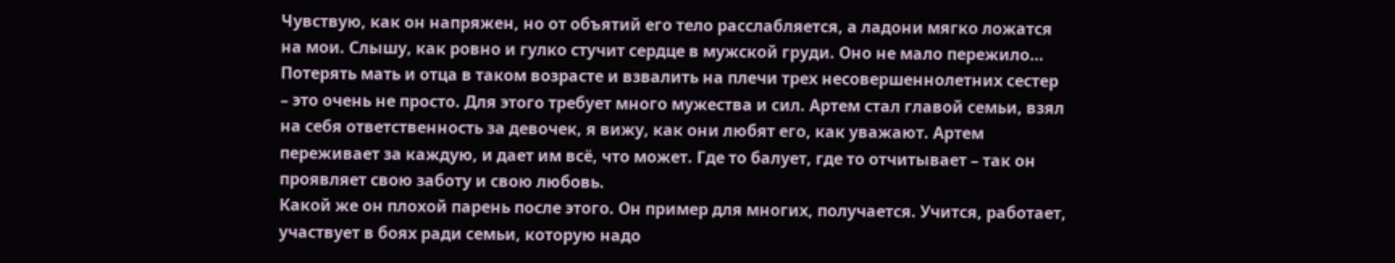Чувствую, как он напряжен, но от объятий его тело расслабляется, а ладони мягко ложатся на мои. Слышу, как ровно и гулко стучит сердце в мужской груди. Оно не мало пережило… Потерять мать и отца в таком возрасте и взвалить на плечи трех несовершеннолетних сестер – это очень не просто. Для этого требует много мужества и сил. Артем стал главой семьи, взял на себя ответственность за девочек, я вижу, как они любят его, как уважают. Артем переживает за каждую, и дает им всё, что может. Где то балует, где то отчитывает – так он проявляет свою заботу и свою любовь.
Какой же он плохой парень после этого. Он пример для многих, получается. Учится, работает, участвует в боях ради семьи, которую надо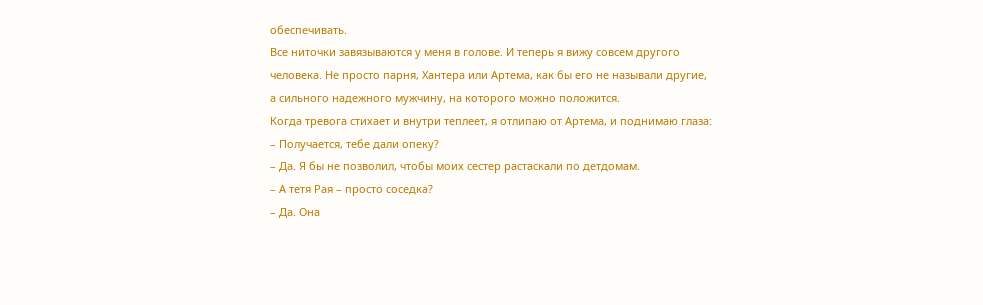обеспечивать.
Все ниточки завязываются у меня в голове. И теперь я вижу совсем другого человека. Не просто парня, Хантера или Артема, как бы его не называли другие, а сильного надежного мужчину, на которого можно положится.
Когда тревога стихает и внутри теплеет, я отлипаю от Артема, и поднимаю глаза:
– Получается, тебе дали опеку?
– Да. Я бы не позволил, чтобы моих сестер растаскали по детдомам.
– А тетя Рая – просто соседка?
– Да. Она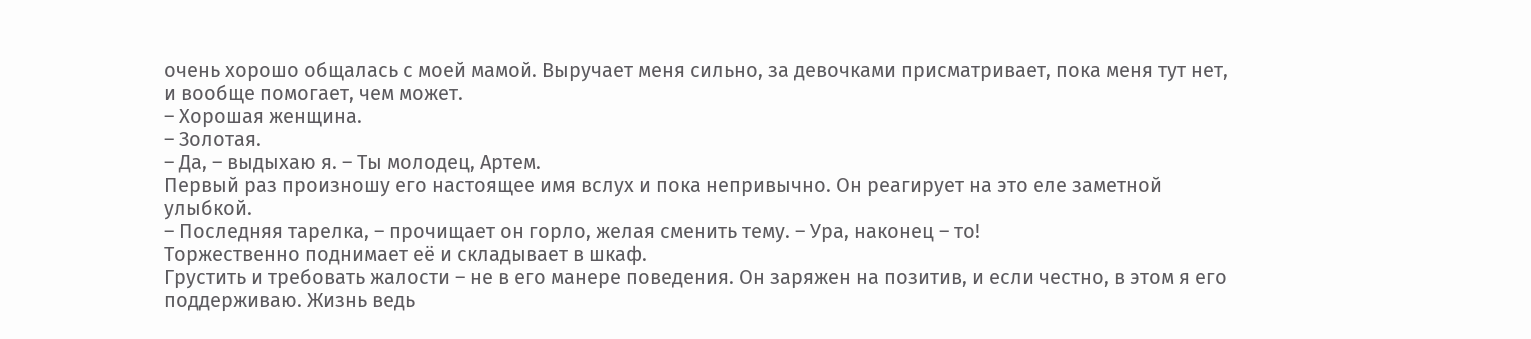очень хорошо общалась с моей мамой. Выручает меня сильно, за девочками присматривает, пока меня тут нет, и вообще помогает, чем может.
– Хорошая женщина.
– Золотая.
– Да, – выдыхаю я. – Ты молодец, Артем.
Первый раз произношу его настоящее имя вслух и пока непривычно. Он реагирует на это еле заметной улыбкой.
– Последняя тарелка, – прочищает он горло, желая сменить тему. – Ура, наконец – то!
Торжественно поднимает её и складывает в шкаф.
Грустить и требовать жалости – не в его манере поведения. Он заряжен на позитив, и если честно, в этом я его поддерживаю. Жизнь ведь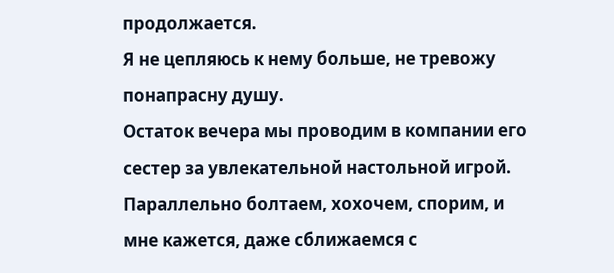продолжается.
Я не цепляюсь к нему больше, не тревожу понапрасну душу.
Остаток вечера мы проводим в компании его сестер за увлекательной настольной игрой. Параллельно болтаем, хохочем, спорим, и мне кажется, даже сближаемся с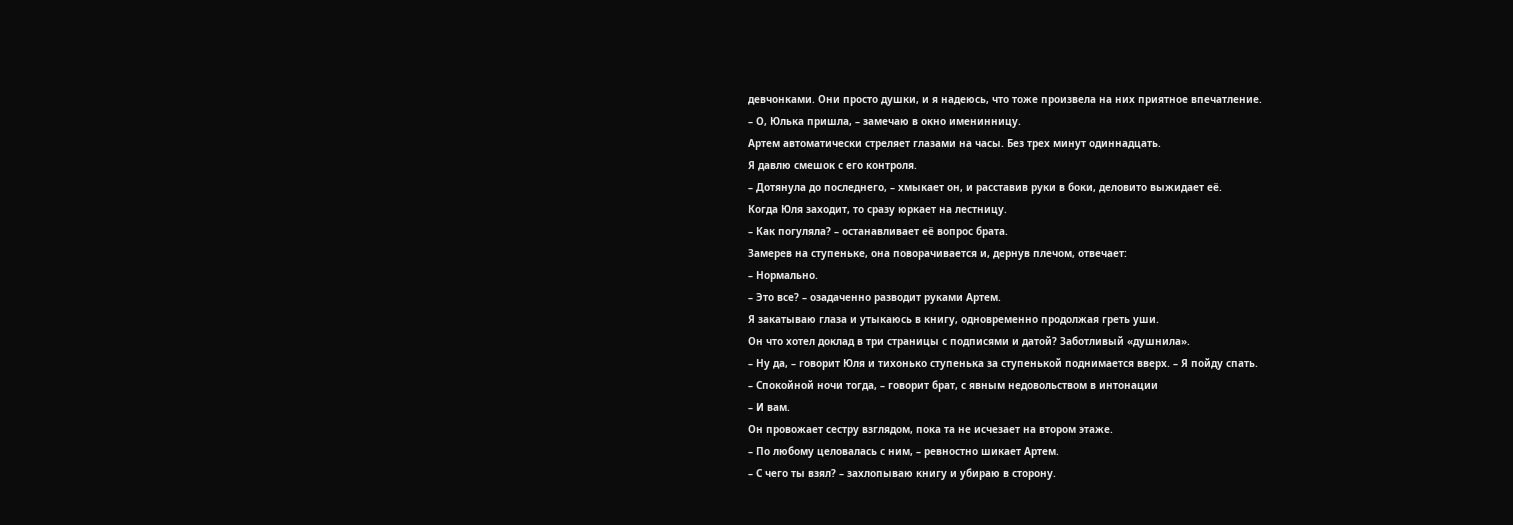девчонками. Они просто душки, и я надеюсь, что тоже произвела на них приятное впечатление.
– О, Юлька пришла, – замечаю в окно именинницу.
Артем автоматически стреляет глазами на часы. Без трех минут одиннадцать.
Я давлю смешок с его контроля.
– Дотянула до последнего, – хмыкает он, и расставив руки в боки, деловито выжидает её.
Когда Юля заходит, то сразу юркает на лестницу.
– Как погуляла? – останавливает её вопрос брата.
Замерев на ступеньке, она поворачивается и, дернув плечом, отвечает:
– Нормально.
– Это все? – озадаченно разводит руками Артем.
Я закатываю глаза и утыкаюсь в книгу, одновременно продолжая греть уши.
Он что хотел доклад в три страницы с подписями и датой? Заботливый «душнила».
– Ну да, – говорит Юля и тихонько ступенька за ступенькой поднимается вверх. – Я пойду спать.
– Спокойной ночи тогда, – говорит брат, с явным недовольством в интонации
– И вам.
Он провожает сестру взглядом, пока та не исчезает на втором этаже.
– По любому целовалась с ним, – ревностно шикает Артем.
– С чего ты взял? – захлопываю книгу и убираю в сторону.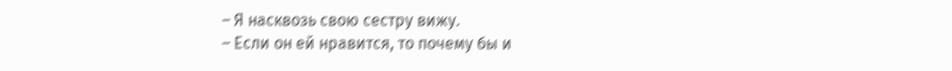– Я насквозь свою сестру вижу.
– Если он ей нравится, то почему бы и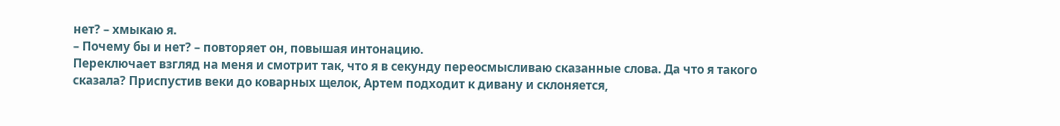нет? – хмыкаю я.
– Почему бы и нет? – повторяет он, повышая интонацию.
Переключает взгляд на меня и смотрит так, что я в секунду переосмысливаю сказанные слова. Да что я такого сказала? Приспустив веки до коварных щелок, Артем подходит к дивану и склоняется,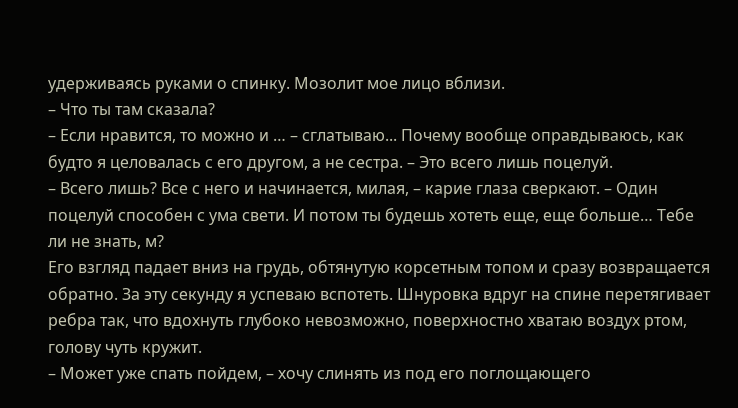удерживаясь руками о спинку. Мозолит мое лицо вблизи.
– Что ты там сказала?
– Если нравится, то можно и … – сглатываю... Почему вообще оправдываюсь, как будто я целовалась с его другом, а не сестра. – Это всего лишь поцелуй.
– Всего лишь? Все с него и начинается, милая, – карие глаза сверкают. – Один поцелуй способен с ума свети. И потом ты будешь хотеть еще, еще больше… Тебе ли не знать, м?
Его взгляд падает вниз на грудь, обтянутую корсетным топом и сразу возвращается обратно. За эту секунду я успеваю вспотеть. Шнуровка вдруг на спине перетягивает ребра так, что вдохнуть глубоко невозможно, поверхностно хватаю воздух ртом, голову чуть кружит.
– Может уже спать пойдем, – хочу слинять из под его поглощающего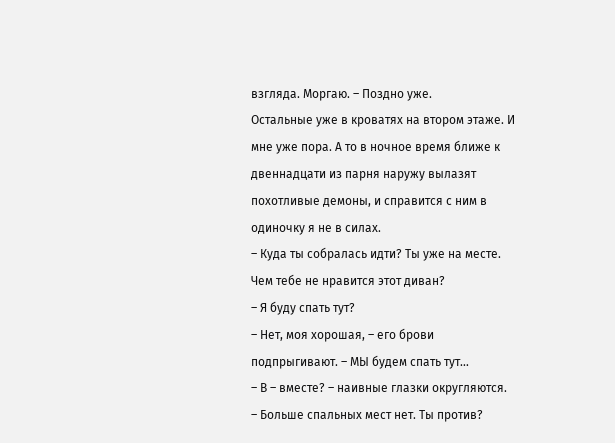взгляда. Моргаю. – Поздно уже.
Остальные уже в кроватях на втором этаже. И мне уже пора. А то в ночное время ближе к двеннадцати из парня наружу вылазят похотливые демоны, и справится с ним в одиночку я не в силах.
– Куда ты собралась идти? Ты уже на месте. Чем тебе не нравится этот диван?
– Я буду спать тут?
– Нет, моя хорошая, – его брови подпрыгивают. – МЫ будем спать тут…
– В – вместе? – наивные глазки округляются.
– Больше спальных мест нет. Ты против?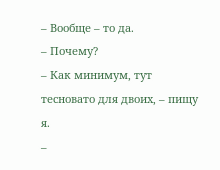– Вообще – то да.
– Почему?
– Как минимум, тут тесновато для двоих, – пищу я.
–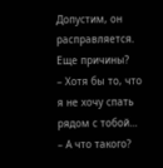Допустим, он расправляется. Еще причины?
– Хотя бы то, что я не хочу спать рядом с тобой…
– А что такого?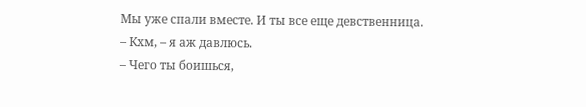Мы уже спали вместе. И ты все еще девственница.
– Кхм, – я аж давлюсь.
– Чего ты боишься,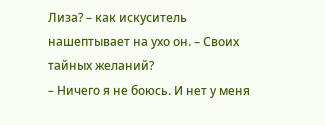Лиза? – как искуситель нашептывает на ухо он. – Своих тайных желаний?
– Ничего я не боюсь. И нет у меня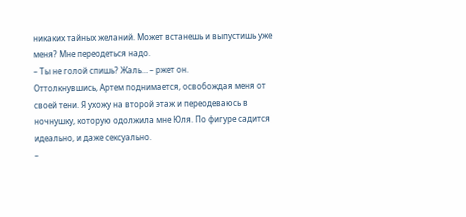никаких тайных желаний. Может встанешь и выпустишь уже меня? Мне переодеться надо.
– Ты не голой спишь? Жаль… – ржет он.
Оттолкнувшись, Артем поднимается, освобождая меня от своей тени. Я ухожу на второй этаж и переодеваюсь в ночнушку, которую одолжила мне Юля. По фигуре садится идеально, и даже сексуально.
–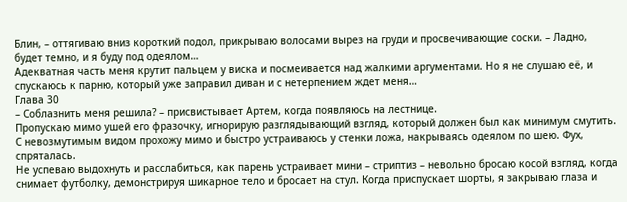Блин, – оттягиваю вниз короткий подол, прикрываю волосами вырез на груди и просвечивающие соски. – Ладно, будет темно, и я буду под одеялом…
Адекватная часть меня крутит пальцем у виска и посмеивается над жалкими аргументами. Но я не слушаю её, и спускаюсь к парню, который уже заправил диван и с нетерпением ждет меня…
Глава 30
– Соблазнить меня решила? – присвистывает Артем, когда появляюсь на лестнице.
Пропускаю мимо ушей его фразочку, игнорирую разглядывающий взгляд, который должен был как минимум смутить. С невозмутимым видом прохожу мимо и быстро устраиваюсь у стенки ложа, накрываясь одеялом по шею. Фух, спряталась.
Не успеваю выдохнуть и расслабиться, как парень устраивает мини – стриптиз – невольно бросаю косой взгляд, когда снимает футболку, демонстрируя шикарное тело и бросает на стул. Когда приспускает шорты, я закрываю глаза и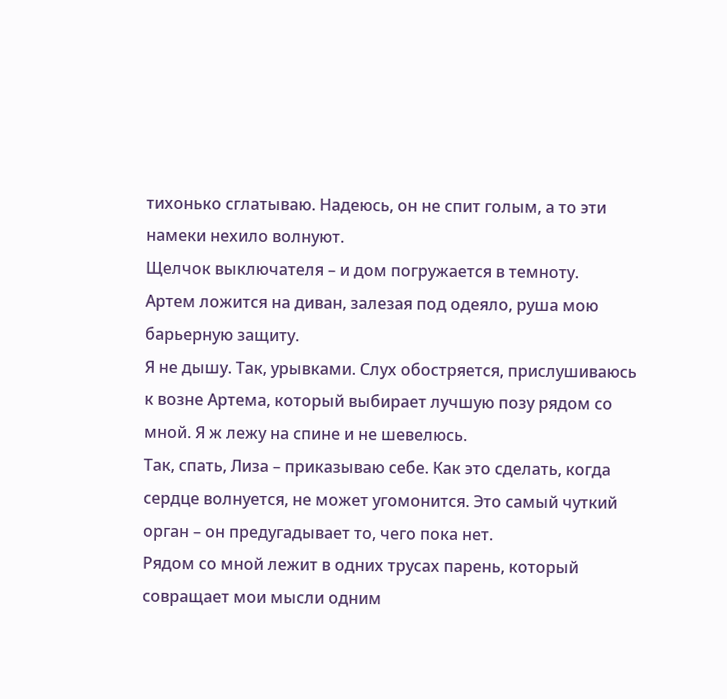тихонько сглатываю. Надеюсь, он не спит голым, а то эти намеки нехило волнуют.
Щелчок выключателя – и дом погружается в темноту.
Артем ложится на диван, залезая под одеяло, руша мою барьерную защиту.
Я не дышу. Так, урывками. Слух обостряется, прислушиваюсь к возне Артема, который выбирает лучшую позу рядом со мной. Я ж лежу на спине и не шевелюсь.
Так, спать, Лиза – приказываю себе. Как это сделать, когда сердце волнуется, не может угомонится. Это самый чуткий орган – он предугадывает то, чего пока нет.
Рядом со мной лежит в одних трусах парень, который совращает мои мысли одним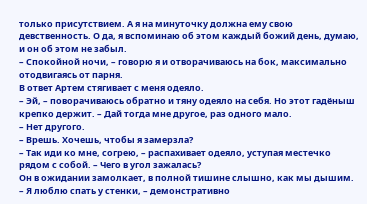только присутствием. А я на минуточку должна ему свою девственность. О да, я вспоминаю об этом каждый божий день, думаю, и он об этом не забыл.
– Спокойной ночи, – говорю я и отворачиваюсь на бок, максимально отодвигаясь от парня.
В ответ Артем стягивает с меня одеяло.
– Эй, – поворачиваюсь обратно и тяну одеяло на себя. Но этот гадёныш крепко держит. – Дай тогда мне другое, раз одного мало.
– Нет другого.
– Врешь. Хочешь, чтобы я замерзла?
– Так иди ко мне, согрею, – распахивает одеяло, уступая местечко рядом с собой. – Чего в угол зажалась?
Он в ожидании замолкает, в полной тишине слышно, как мы дышим.
– Я люблю спать у стенки, – демонстративно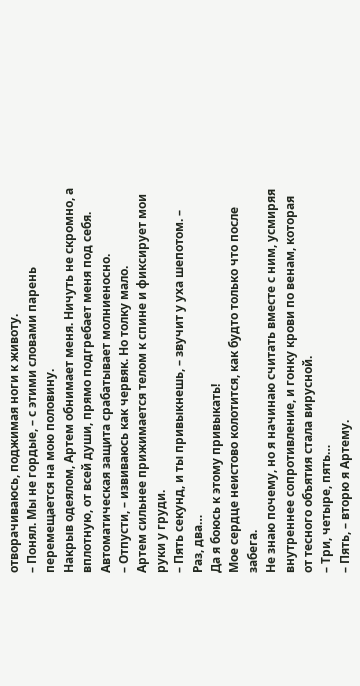отворачиваюсь, поджимая ноги к животу.
– Понял. Мы не гордые, – с этими словами парень перемещается на мою половину.
Накрыв одеялом, Артем обнимает меня. Ничуть не скромно, а вплотную, от всей души, прямо подгребает меня под себя.
Автоматическая защита срабатывает молниеносно.
– Отпусти, – извиваюсь как червяк. Но толку мало.
Артем сильнее прижимается телом к спине и фиксирует мои руки у груди.
– Пять секунд, и ты привыкнешь, – звучит у уха шепотом. – Раз, два…
Да я боюсь к этому привыкать!
Мое сердце неистово колотится, как будто только что после забега.
Не знаю почему, но я начинаю считать вместе с ним, усмиряя внутреннее сопротивление, и гонку крови по венам, которая от тесного объятия стала вирусной.
– Три, четыре, пять…
– Пять, – вторю я Артему.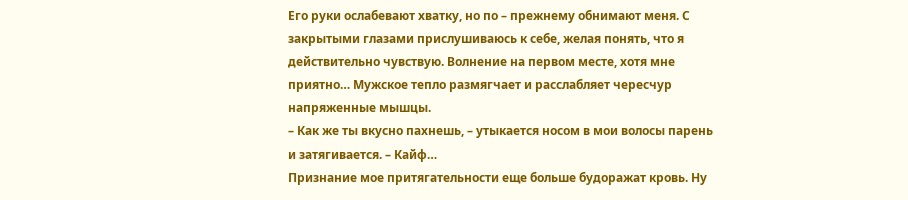Его руки ослабевают хватку, но по – прежнему обнимают меня. С закрытыми глазами прислушиваюсь к себе, желая понять, что я действительно чувствую. Волнение на первом месте, хотя мне приятно… Мужское тепло размягчает и расслабляет чересчур напряженные мышцы.
– Как же ты вкусно пахнешь, – утыкается носом в мои волосы парень и затягивается. – Кайф…
Признание мое притягательности еще больше будоражат кровь. Ну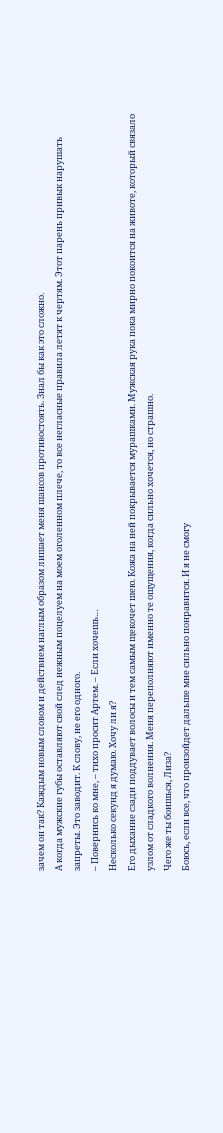зачем он так? Каждым новым словом и действием наглым образом лишает меня шансов противостоять. Знал бы как это сложно.
А когда мужские губы оставляют свой след нежным поцелуем на моем оголенном плече, то все негласные правила летят к чертям. Этот парень привык нарушать запреты. Это заводит. К слову, не его одного.
– Повернись ко мне, – тихо просит Артем. – Если хочешь…
Несколько секунд я думаю. Хочу ли я?
Его дыхание сзади поддувает волосы и тем самым щекочет шею. Кожа на ней покрывается мурашками. Мужская рука пока мирно покоится на животе, который связало узлом от сладкого волнения. Меня переполняют именно те ощущения, когда сильно хочется, но страшно.
Чего же ты боишься, Лиза?
Боюсь, если все, что произойдет дальше мне сильно понравится. И я не смогу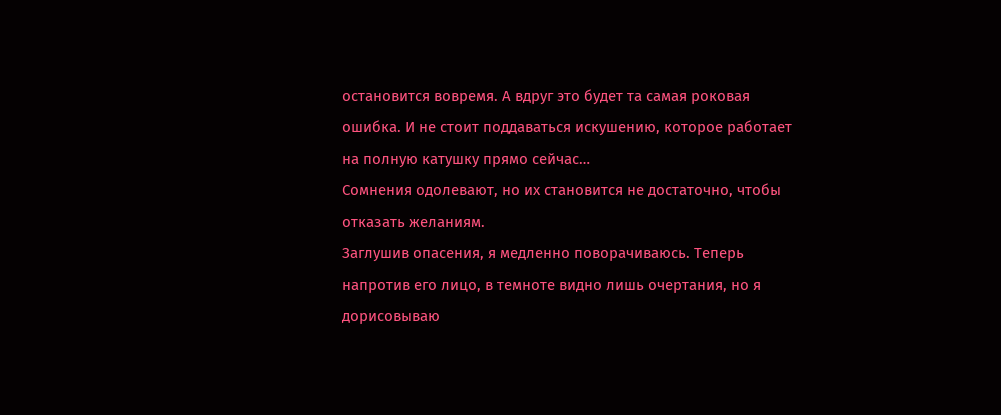остановится вовремя. А вдруг это будет та самая роковая ошибка. И не стоит поддаваться искушению, которое работает на полную катушку прямо сейчас…
Сомнения одолевают, но их становится не достаточно, чтобы отказать желаниям.
Заглушив опасения, я медленно поворачиваюсь. Теперь напротив его лицо, в темноте видно лишь очертания, но я дорисовываю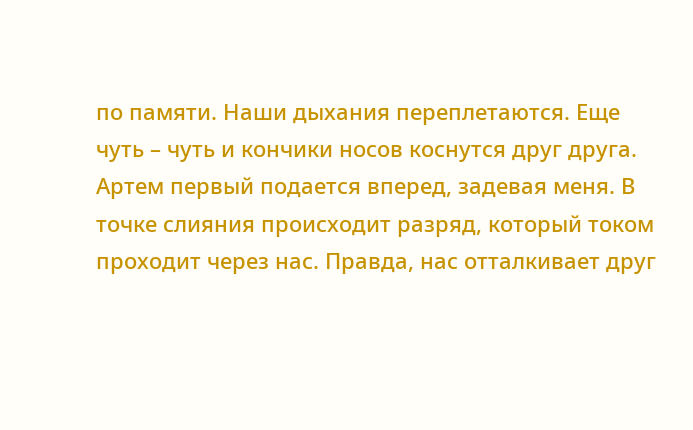по памяти. Наши дыхания переплетаются. Еще чуть – чуть и кончики носов коснутся друг друга. Артем первый подается вперед, задевая меня. В точке слияния происходит разряд, который током проходит через нас. Правда, нас отталкивает друг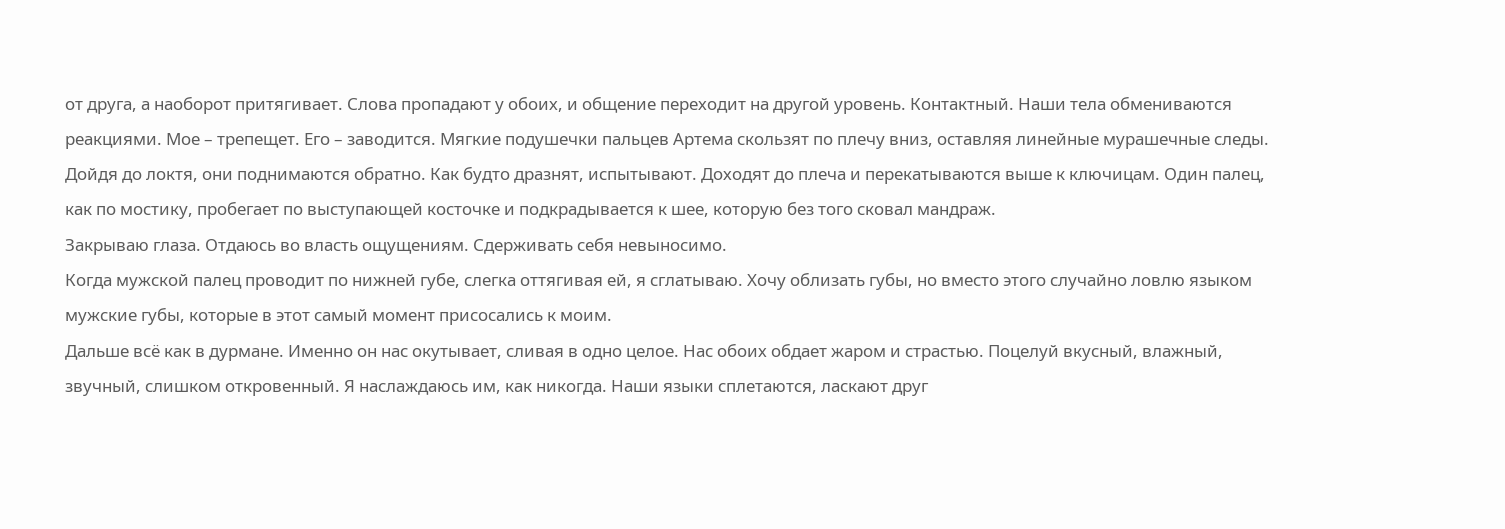от друга, а наоборот притягивает. Слова пропадают у обоих, и общение переходит на другой уровень. Контактный. Наши тела обмениваются реакциями. Мое – трепещет. Его – заводится. Мягкие подушечки пальцев Артема скользят по плечу вниз, оставляя линейные мурашечные следы. Дойдя до локтя, они поднимаются обратно. Как будто дразнят, испытывают. Доходят до плеча и перекатываются выше к ключицам. Один палец, как по мостику, пробегает по выступающей косточке и подкрадывается к шее, которую без того сковал мандраж.
Закрываю глаза. Отдаюсь во власть ощущениям. Сдерживать себя невыносимо.
Когда мужской палец проводит по нижней губе, слегка оттягивая ей, я сглатываю. Хочу облизать губы, но вместо этого случайно ловлю языком мужские губы, которые в этот самый момент присосались к моим.
Дальше всё как в дурмане. Именно он нас окутывает, сливая в одно целое. Нас обоих обдает жаром и страстью. Поцелуй вкусный, влажный, звучный, слишком откровенный. Я наслаждаюсь им, как никогда. Наши языки сплетаются, ласкают друг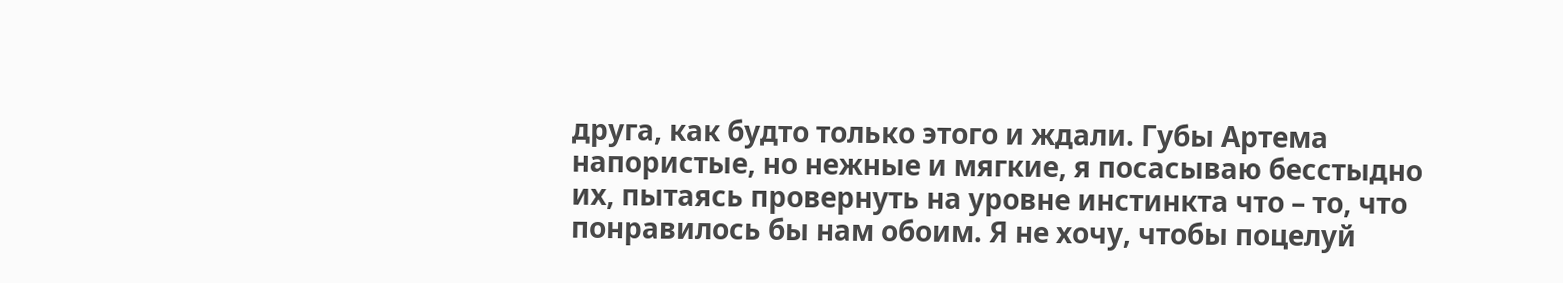друга, как будто только этого и ждали. Губы Артема напористые, но нежные и мягкие, я посасываю бесстыдно их, пытаясь провернуть на уровне инстинкта что – то, что понравилось бы нам обоим. Я не хочу, чтобы поцелуй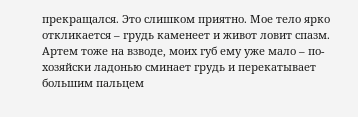прекращался. Это слишком приятно. Мое тело ярко откликается – грудь каменеет и живот ловит спазм. Артем тоже на взводе, моих губ ему уже мало – по-хозяйски ладонью сминает грудь и перекатывает большим пальцем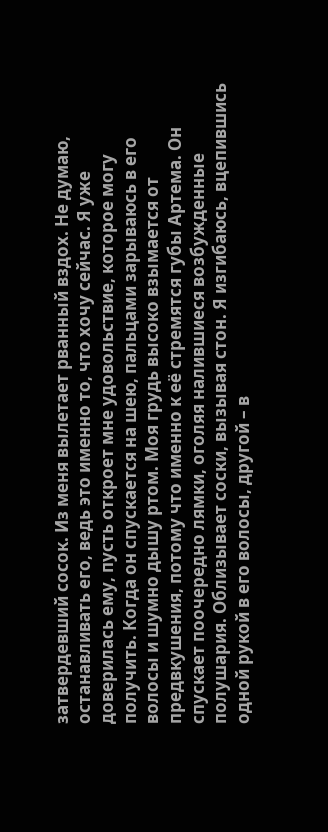затвердевший сосок. Из меня вылетает рванный вздох. Не думаю, останавливать его, ведь это именно то, что хочу сейчас. Я уже доверилась ему, пусть откроет мне удовольствие, которое могу получить. Когда он спускается на шею, пальцами зарываюсь в его волосы и шумно дышу ртом. Моя грудь высоко взымается от предвкушения, потому что именно к её стремятся губы Артема. Он спускает поочередно лямки, оголяя налившиеся возбужденные полушария. Облизывает соски, вызывая стон. Я изгибаюсь, вцепившись одной рукой в его волосы, другой – в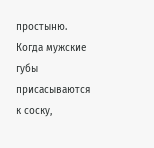простыню. Когда мужские губы присасываются к соску,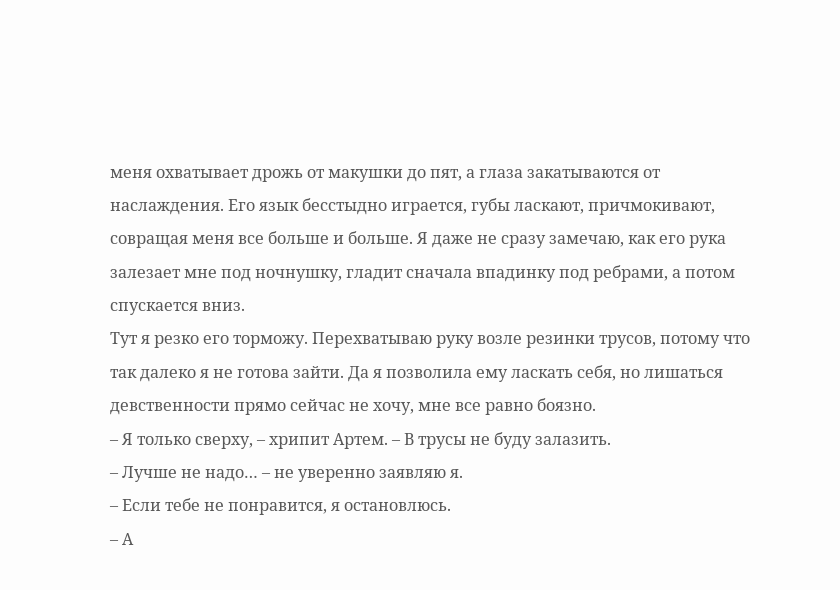меня охватывает дрожь от макушки до пят, а глаза закатываются от наслаждения. Его язык бесстыдно играется, губы ласкают, причмокивают, совращая меня все больше и больше. Я даже не сразу замечаю, как его рука залезает мне под ночнушку, гладит сначала впадинку под ребрами, а потом спускается вниз.
Тут я резко его торможу. Перехватываю руку возле резинки трусов, потому что так далеко я не готова зайти. Да я позволила ему ласкать себя, но лишаться девственности прямо сейчас не хочу, мне все равно боязно.
– Я только сверху, – хрипит Артем. – В трусы не буду залазить.
– Лучше не надо… – не уверенно заявляю я.
– Если тебе не понравится, я остановлюсь.
– А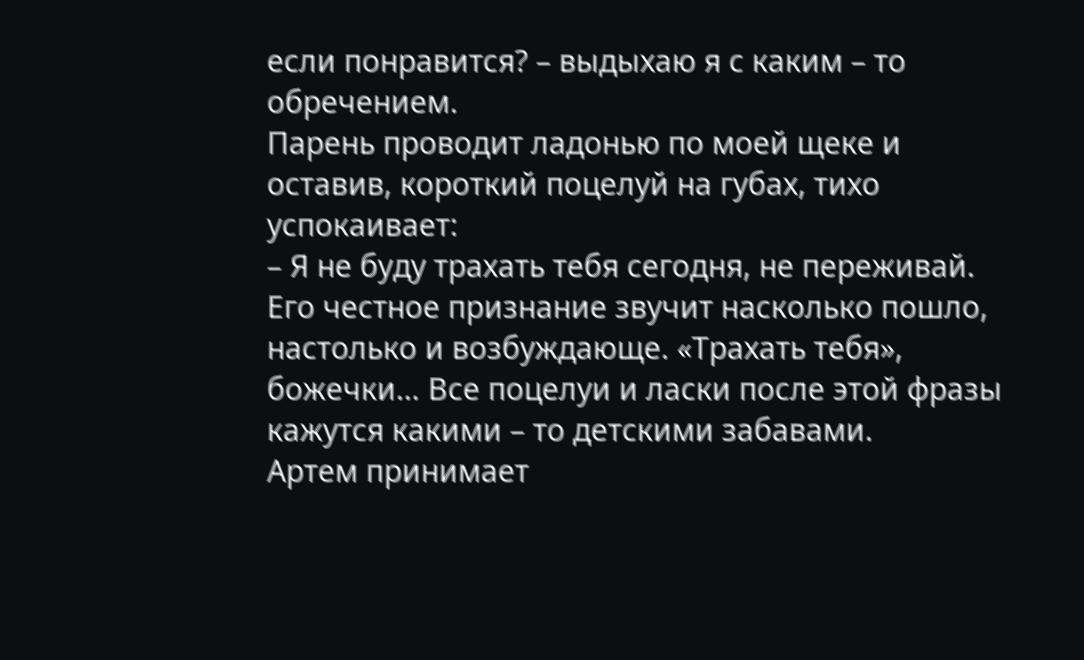если понравится? – выдыхаю я с каким – то обречением.
Парень проводит ладонью по моей щеке и оставив, короткий поцелуй на губах, тихо успокаивает:
– Я не буду трахать тебя сегодня, не переживай.
Его честное признание звучит насколько пошло, настолько и возбуждающе. «Трахать тебя», божечки… Все поцелуи и ласки после этой фразы кажутся какими – то детскими забавами.
Артем принимает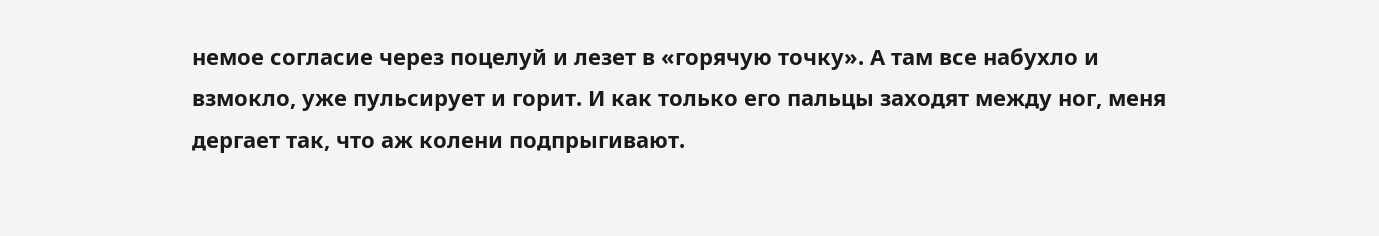немое согласие через поцелуй и лезет в «горячую точку». А там все набухло и взмокло, уже пульсирует и горит. И как только его пальцы заходят между ног, меня дергает так, что аж колени подпрыгивают.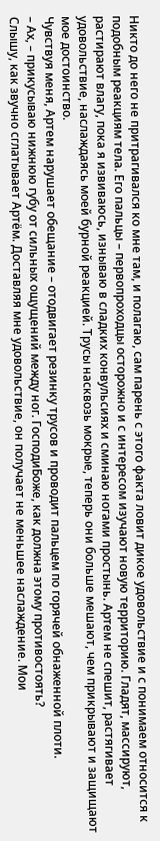Никто до него не притрагивался ко мне там, и полагаю, сам парень с этого факта ловит дикое удовольствие и с понимаем относится к подобным реакциям тела. Его пальцы – первопроходцы осторожно и с интересом изучают новую территорию. Гладят, массируют, растирают влагу, пока я извиваюсь, изнываю в сладких конвульсиях и сминаю ногами простынь. Артем не спешит, растягивает удовольствие, наслаждаясь моей бурной реакцией. Трусы насквозь мокрые, теперь они больше мешают, чем прикрывают и защищают мое достоинство.
Чувствуя меня, Артем нарушает обещание – отодвигает резинку трусов и проводит пальцем по горячей обнаженной плоти.
– Ах, – прикусываю нижнюю губу от сильных ощущений между ног. ГосподиБоже, как должна этому противостоять?
Слышу, как звучно сглатывает Артём. Доставляя мне удовольствие, он получает не меньшее наслаждение. Мои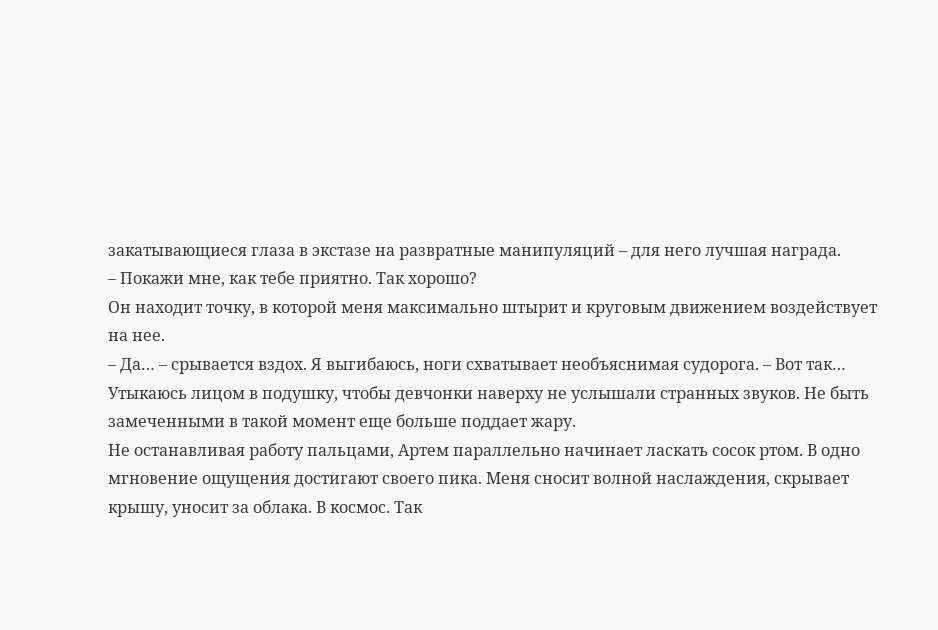закатывающиеся глаза в экстазе на развратные манипуляций – для него лучшая награда.
– Покажи мне, как тебе приятно. Так хорошо?
Он находит точку, в которой меня максимально штырит и круговым движением воздействует на нее.
– Да… – срывается вздох. Я выгибаюсь, ноги схватывает необъяснимая судорога. – Вот так…
Утыкаюсь лицом в подушку, чтобы девчонки наверху не услышали странных звуков. Не быть замеченными в такой момент еще больше поддает жару.
Не останавливая работу пальцами, Артем параллельно начинает ласкать сосок ртом. В одно мгновение ощущения достигают своего пика. Меня сносит волной наслаждения, скрывает крышу, уносит за облака. В космос. Так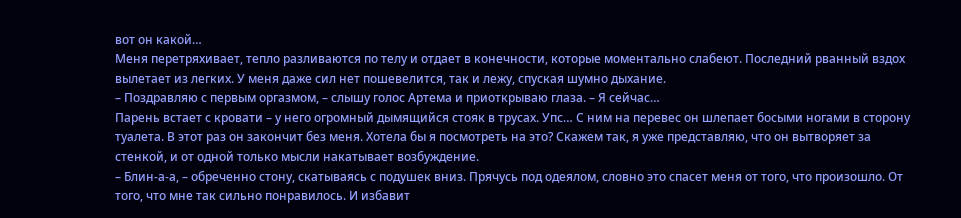вот он какой…
Меня перетряхивает, тепло разливаются по телу и отдает в конечности, которые моментально слабеют. Последний рванный вздох вылетает из легких. У меня даже сил нет пошевелится, так и лежу, спуская шумно дыхание.
– Поздравляю с первым оргазмом, – слышу голос Артема и приоткрываю глаза. – Я сейчас…
Парень встает с кровати – у него огромный дымящийся стояк в трусах. Упс… С ним на перевес он шлепает босыми ногами в сторону туалета. В этот раз он закончит без меня. Хотела бы я посмотреть на это? Скажем так, я уже представляю, что он вытворяет за стенкой, и от одной только мысли накатывает возбуждение.
– Блин-а-а, – обреченно стону, скатываясь с подушек вниз. Прячусь под одеялом, словно это спасет меня от того, что произошло. От того, что мне так сильно понравилось. И избавит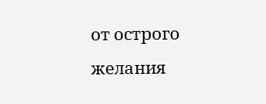от острого желания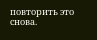повторить это снова.